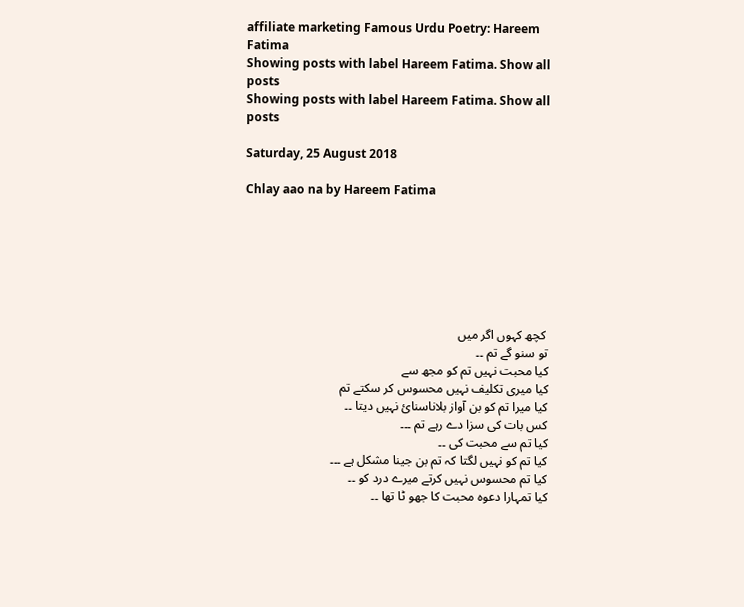affiliate marketing Famous Urdu Poetry: Hareem Fatima
Showing posts with label Hareem Fatima. Show all posts
Showing posts with label Hareem Fatima. Show all posts

Saturday, 25 August 2018

Chlay aao na by Hareem Fatima







 کچھ کہوں اگر میں
تو سنو گے تم ۔۔
کیا محبت نہیں تم کو مجھ سے
کیا میری تکلیف نہیں محسوس کر سکتے تم
کیا میرا تم کو بن آواز بلاناسنائ نہیں دیتا ۔۔
کس بات کی سزا دے رہے تم ۔۔۔
کیا تم سے محبت کی ۔۔
کیا تم کو نہیں لگتا کہ تم بن جینا مشکل ہے ۔۔۔
کیا تم محسوس نہیں کرتے میرے درد کو ۔۔
کیا تمہارا دعوہ محبت کا جھو ٹا تھا ۔۔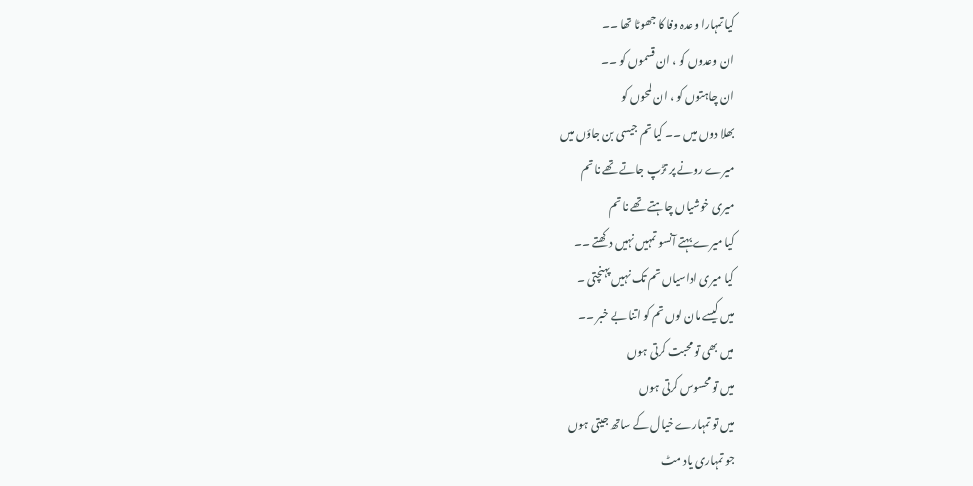کیا تمہارا وعدہ وفا کا جھوٹا تھا ۔۔
ان وعدوں کو ، ان قسموں کو ۔۔
ان چاہتوں کو ، ان لمحوں کو
بھلا دوں میں ۔۔ کیا تم جیسی بن جاؤں میں
میرے رونے پر تڑپ جاتے تھے نا تم
میری خوشیاں چاہتے تھے نا تم
کیا میرے بہتے آنسو تمہیں نہیں دکھتے ۔۔
کیا میری اداسیاں تم تک نہیں پہنچتی ۔
میں کیسے مان لوں تم کو اتنا بے خبر ۔۔
میں بھی تو محبت کرتی ہوں
میں تو محسوس کرتی ہوں
میں تو تمہارے خیال کے ساتھ جیتی ہوں
جو تمہاری یاد مٹ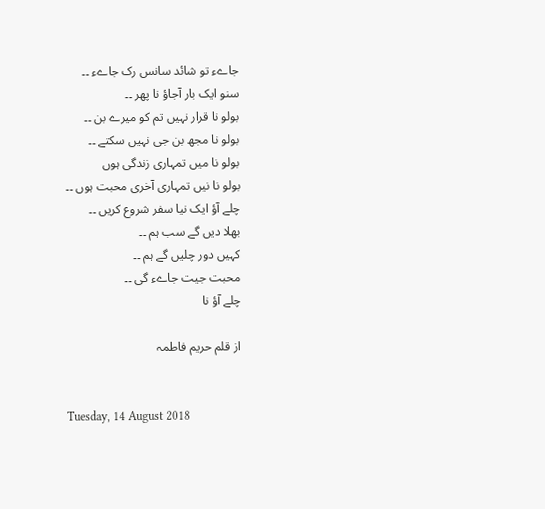جاےء تو شائد سانس رک جاےء ۔۔
سنو ایک بار آجاؤ نا پھر ۔۔
بولو نا قرار نہیں تم کو میرے بن ۔۔
بولو نا مجھ بن جی نہیں سکتے ۔۔
بولو نا میں تمہاری زندگی ہوں
بولو نا نیں تمہاری آخری محبت ہوں ۔۔
چلے آؤ ایک نیا سفر شروع کریں ۔۔
بھلا دیں گے سب ہم ۔۔
کہیں دور چلیں گے ہم ۔۔
محبت جیت جاےء گی ۔۔
چلے آؤ نا

از قلم حریم فاطمہ


Tuesday, 14 August 2018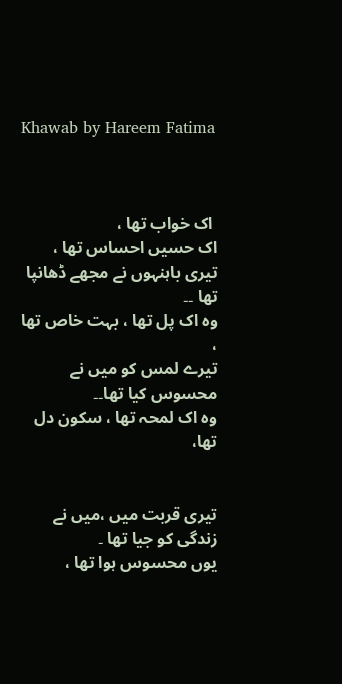Khawab by Hareem Fatima



 اک خواب تھا ،
اک حسیں احساس تھا ،
تیری باہنہوں نے مجھے ڈھانپا تھا ۔۔
وہ اک پل تھا ، بہت خاص تھا ،
تیرے لمس کو میں نے محسوس کیا تھا۔۔
وہ اک لمحہ تھا ، سکون دل تھا،


تیری قربت میں ،میں نے زندگی کو جیا تھا ۔
یوں محسوس ہوا تھا ،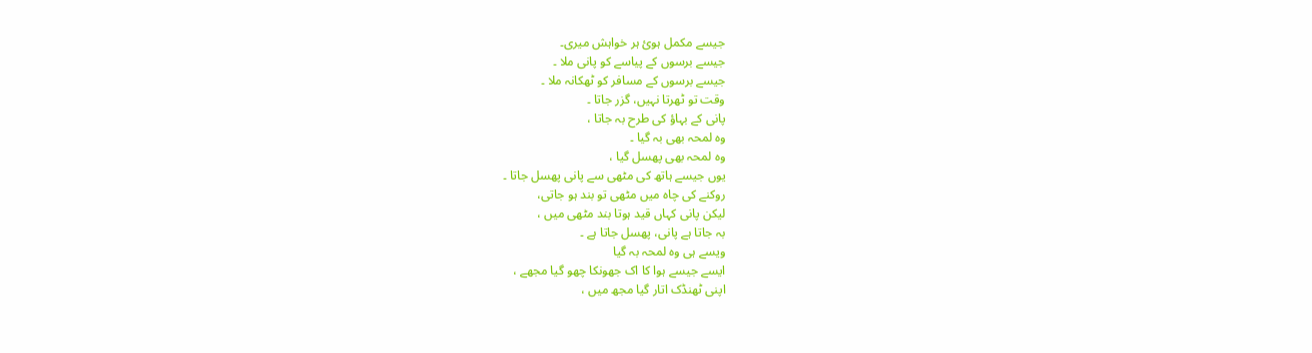جیسے مکمل ہوئ ہر خواہش میری۔
جیسے برسوں کے پیاسے کو پانی ملا ۔
جیسے برسوں کے مسافر کو ٹھکانہ ملا ۔
وقت تو ٹھرتا نہیں، گزر جاتا ۔
پانی کے بہاؤ کی طرح بہ جاتا ،
وہ لمحہ بھی بہ گیا ۔
وہ لمحہ بھی پھسل گیا ،
یوں جیسے ہاتھ کی مٹھی سے پانی پھسل جاتا ۔
روکنے کی چاہ میں مٹھی تو بند ہو جاتی،
لیکن پانی کہاں قید ہوتا بند مٹھی میں ،
بہ جاتا ہے پانی، پھسل جاتا ہے ۔
ویسے ہی وہ لمحہ بہ گیا
ایسے جیسے ہوا کا اک جھونکا چھو گیا مجھے ،
اپنی ٹھنڈک اتار گیا مجھ میں ،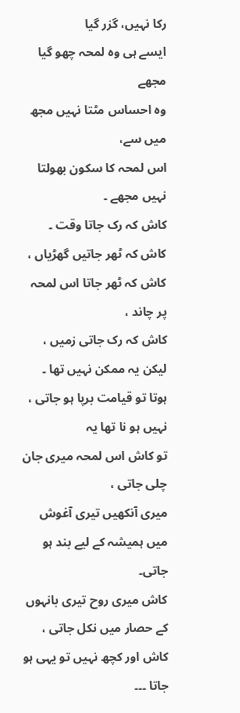رکا نہیں، گزر گیا
ایسے ہی وہ لمحہ چھو گیا مجھے
وہ احساس مٹتا نہیں مجھ میں سے،
اس لمحہ کا سکون بھولتا نہیں مجھے ۔
کاش کہ رک جاتا وقت ۔
کاش کہ ٹھر جاتیں گھڑیاں ،
کاش کہ ٹھر جاتا اس لمحہ پر چاند ،
کاش کہ رک جاتی زمیں ،
لیکن یہ ممکن نہیں تھا ۔
ہوتا تو قیامت برپا ہو جاتی ،
نہیں ہو نا تھا یہ
تو کاش اس لمحہ میری جان چلی جاتی ،
میری آنکھیں تیری آغوش میں ہمیشہ کے لیے بند ہو جاتی۔
کاش میری روح تیری بانہوں کے حصار میں نکل جاتی ،
کاش اور کچھ نہیں تو یہی ہو جاتا ۔۔۔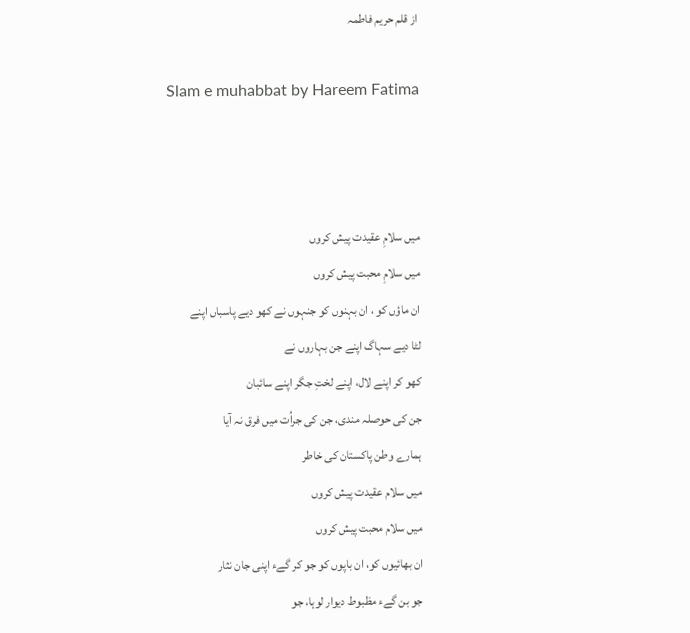از قلم حریم فاطمہ

Slam e muhabbat by Hareem Fatima



میں سلامِ عقیدت پیش کروں
میں سلامِ محبت پیش کروں
ان ماؤں کو ، ان بہنوں کو جنہوں نے کھو دیے پاسباں اپنے
لٹا دیے سہاگ اپنے جن بہاروں نے
کھو کر اپنے لال، اپنے لختِ جگر اپنے سائبان
جن کی حوصلہ مندی، جن کی جراُت میں فرق نہ آیا
ہمارے وطن پاکستان کی خاطر
میں سلام عقیدت پیش کروں
میں سلام محبت پیش کروں
ان بھائیوں کو، ان باپوں کو جو کر گےء اپنی جان نثار
جو بن گےء مظبوط دیوار لوہا، جو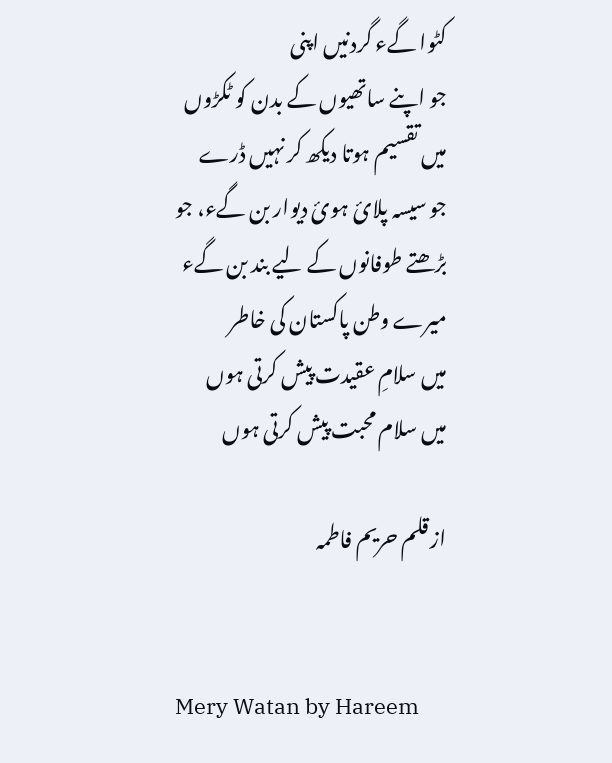کٹوا گےء گردنیں اپنی
جو اپنے ساتھیوں کے بدن کو ٹکڑوں میں تقسیم ہوتا دیکھ کر نہیں ڈرے
جو سیسہ پلائ ہوئ دیوار بن گےء، جو بڑھتے طوفانوں کے لیے بند بن گےء
میرے وطن پاکستان کی خاطر
میں سلامِ عقیدت پیش کرتی ہوں
میں سلام محبت پیش کرتی ہوں

از قلم حریم فاطمہ


Mery Watan by Hareem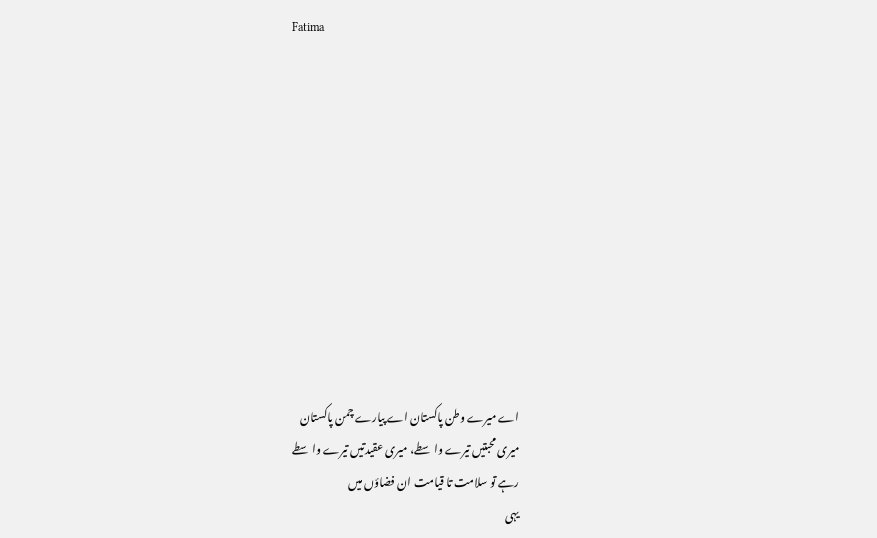Fatima











اے میرے وطن پاکستان اے پیارے چمن پاکستان
میری محبتیں تیرے واسطے، میری عقیدتیں تیرے واسطے
رہے تو سلامت تا قیامت ان فضاؤں میں
یہی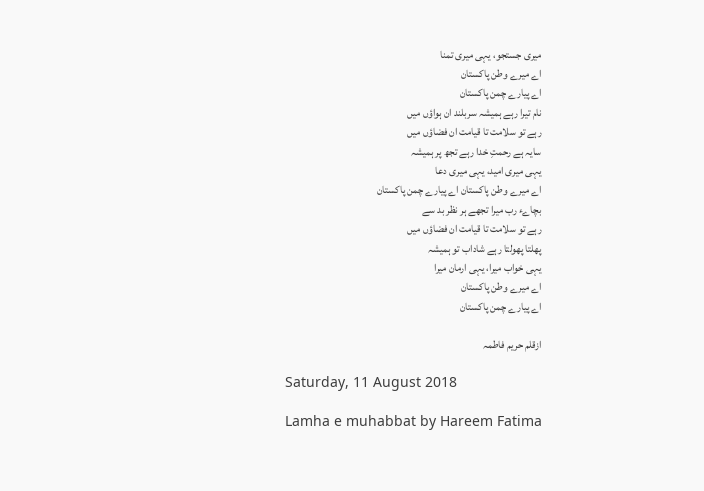میری جستجو، یہی میری تمنا
اے میرے وطن پاکستان
اے پیارے چمن پاکستان
نام تیرا رہے ہمیشہ سربلند ان ہواؤں میں
رہے تو سلامت تا قیامت ان فضاؤں میں
سایہ ہے رحمتِ خدا رہے تجھ پر ہمیشہ
یہی میری امید، یہی میری دعا
اے میرے وطن پاکستان اے پیارے چمن پاکستان
بچاےء رب میرا تجھے ہر نظر بد سے
رہے تو سلامت تا قیامت ان فضاؤں میں
پھلتا پھولتا رہے شاداب تو ہمیشہ
یہی خواب میرا، یہی ارمان میرا
اے میرے وطن پاکستان
اے پیارے چمن پاکستان

ازقلم حریم فاطمہ

Saturday, 11 August 2018

Lamha e muhabbat by Hareem Fatima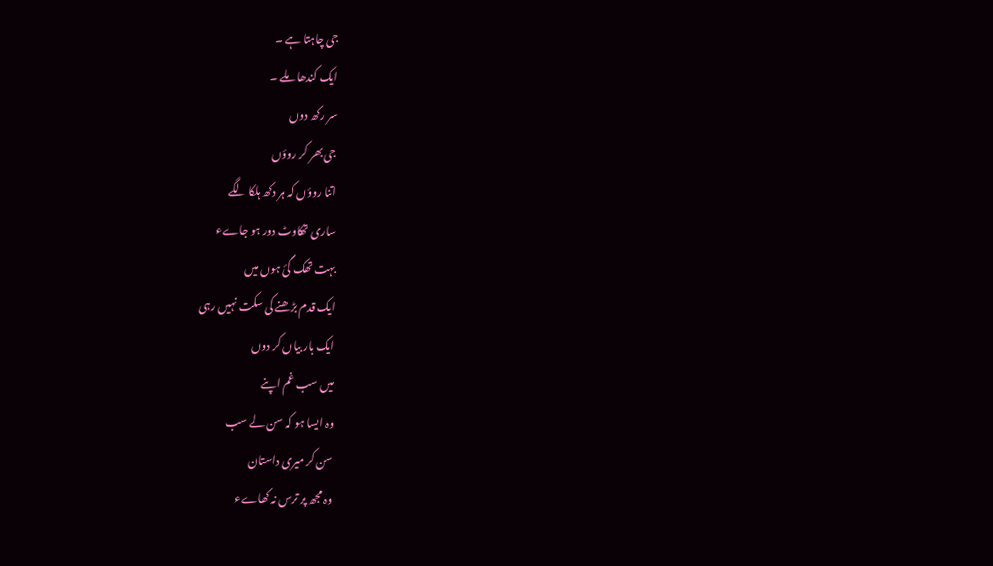جی چاہتا ہے ۔
ایک کندھا ملے ۔
سر رکھ دوں
جی بھر کر روؤں
اتنا روؤں کہ ہر دکھ ہلکا لگے
ساری تھکاوٹ دور ہو جاےء
بہت تھک گئ ہوں میں
ایک قدم بڑھنے کی سکت نہیں رہی
ایک بار بیاں کر دوں
میں سب غم اپنے
وہ ایسا ہو کہ سن لے سب
سن کر میری داستان
وہ مجھ پر ترس نہ کھاےء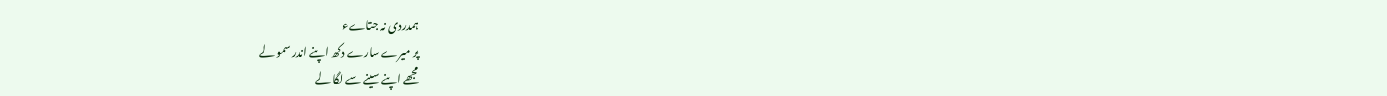ہمدردی نہ جتاےء
پر میرے سارے دکھ اپنے اندر سمو لے
مجھے اپنے سینے سے لگا لے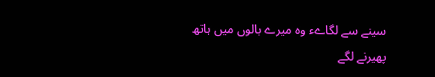سینے سے لگاےء وہ میرے بالوں میں ہاتھ پھیرنے لگے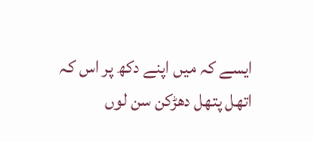ایسے کہ میں اپنے دکھ پر اس کہ اتھل پتھل دھڑکن سن لوں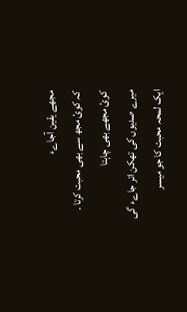مجھے یقین آجاےء
کہ کوئ مجھ سے بھی محبت کرتا ۔
کوئ مجھے بھی چاہتا
میرے صدیوں کی تھکن اتر جاےء گی
ایک لمحہ محبت کا جو میسر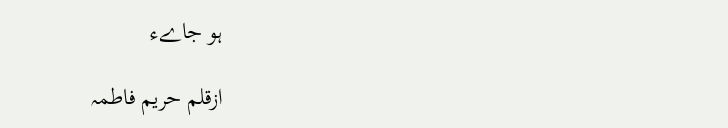ہو جاےء

ازقلم حریم فاطمہ